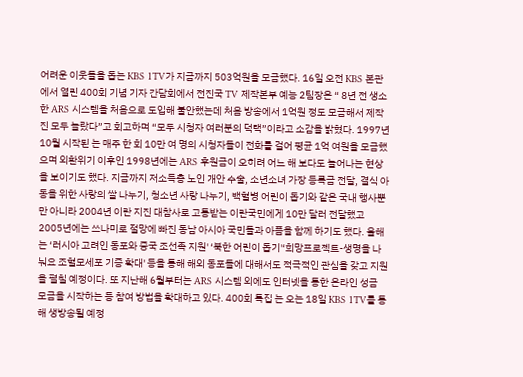어려운 이웃들을 돕는 KBS 1TV가 지금까지 503억원을 모금했다. 16일 오전 KBS 본관에서 열린 400회 기념 기자 간담회에서 전진국 TV 제작본부 예능 2팀장은 “ 8년 전 생소한 ARS 시스템을 처음으로 도입해 불안했는데 처음 방송에서 1억원 정도 모금해서 제작진 모두 놀랐다”고 회고하며 “모두 시청자 여러분의 덕택”이라고 소감을 밝혔다. 1997년 10월 시작된 는 매주 한 회 10만 여 명의 시청자들이 전화를 걸어 평균 1억 여원을 모금했으며 외환위기 이후인 1998년에는 ARS 후원금이 오히려 어느 해 보다도 늘어나는 현상을 보이기도 했다. 지금까지 저소득층 노인 개안 수술, 소년소녀 가장 등록금 전달, 결식 아동을 위한 사랑의 쌀 나누기, 청소년 사랑 나누기, 백혈병 어린이 돕기와 같은 국내 행사뿐만 아니라 2004년 이란 지진 대참사로 고통받는 이란국민에게 10만 달러 전달했고 2005년에는 쓰나미로 절망에 빠진 동남 아시아 국민들과 아픔을 함께 하기도 했다. 올해는 ‘러시아 고려인 동포와 중국 조선족 지원' ‘북한 어린이 돕기'‘희망프로젝트-생명을 나눠요 조혈모세포 기증 확대' 등을 통해 해외 동포들에 대해서도 적극적인 관심을 갖고 지원을 펼칠 예정이다. 또 지난해 6월부터는 ARS 시스템 외에도 인터넷을 통한 온라인 성금 모금을 시작하는 등 참여 방법을 확대하고 있다. 400회 특집 는 오는 18일 KBS 1TV를 통해 생방송될 예정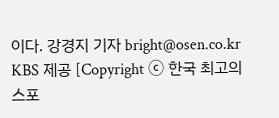이다. 강경지 기자 bright@osen.co.kr KBS 제공 [Copyright ⓒ 한국 최고의 스포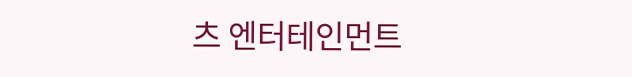츠 엔터테인먼트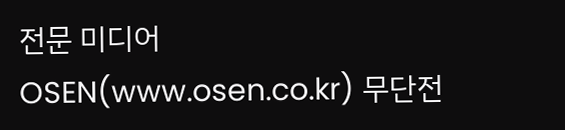전문 미디어 OSEN(www.osen.co.kr) 무단전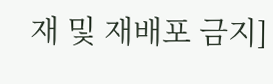재 및 재배포 금지]